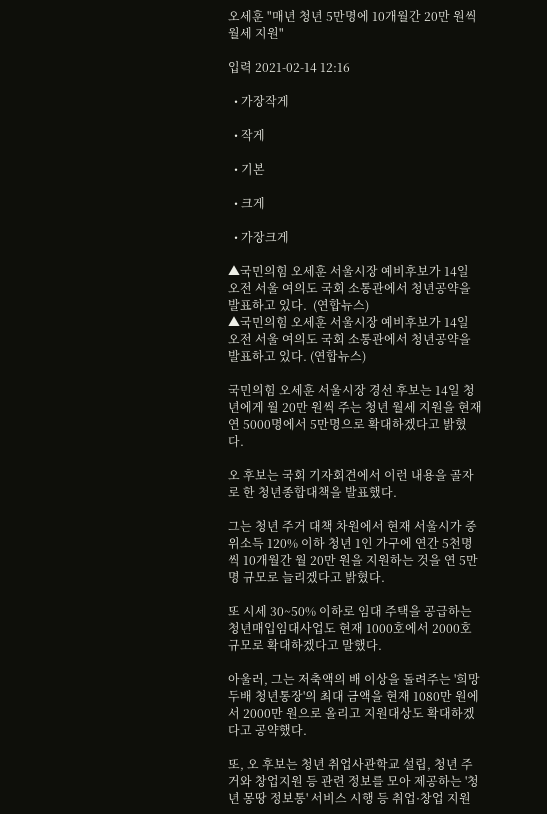오세훈 "매년 청년 5만명에 10개월간 20만 원씩 월세 지원"

입력 2021-02-14 12:16

  • 가장작게

  • 작게

  • 기본

  • 크게

  • 가장크게

▲국민의힘 오세훈 서울시장 예비후보가 14일 오전 서울 여의도 국회 소통관에서 청년공약을 발표하고 있다.  (연합뉴스)
▲국민의힘 오세훈 서울시장 예비후보가 14일 오전 서울 여의도 국회 소통관에서 청년공약을 발표하고 있다. (연합뉴스)

국민의힘 오세훈 서울시장 경선 후보는 14일 청년에게 월 20만 원씩 주는 청년 월세 지원을 현재 연 5000명에서 5만명으로 확대하겠다고 밝혔다.

오 후보는 국회 기자회견에서 이런 내용을 골자로 한 청년종합대책을 발표했다.

그는 청년 주거 대책 차원에서 현재 서울시가 중위소득 120% 이하 청년 1인 가구에 연간 5천명씩 10개월간 월 20만 원을 지원하는 것을 연 5만명 규모로 늘리겠다고 밝혔다.

또 시세 30~50% 이하로 임대 주택을 공급하는 청년매입임대사업도 현재 1000호에서 2000호 규모로 확대하겠다고 말했다.

아울러, 그는 저축액의 배 이상을 돌려주는 '희망두배 청년통장'의 최대 금액을 현재 1080만 원에서 2000만 원으로 올리고 지원대상도 확대하겠다고 공약했다.

또, 오 후보는 청년 취업사관학교 설립, 청년 주거와 창업지원 등 관련 정보를 모아 제공하는 '청년 몽땅 정보통' 서비스 시행 등 취업·창업 지원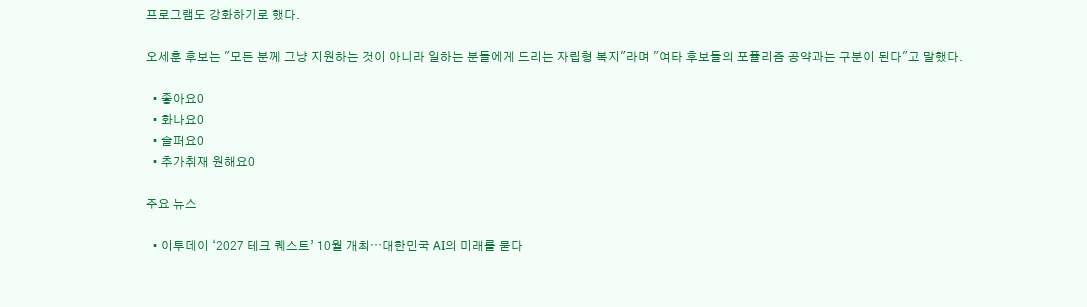프로그램도 강화하기로 했다.

오세훈 후보는 "모든 분께 그냥 지원하는 것이 아니라 일하는 분들에게 드리는 자립형 복지"라며 "여타 후보들의 포퓰리즘 공약과는 구분이 된다"고 말했다.

  • 좋아요0
  • 화나요0
  • 슬퍼요0
  • 추가취재 원해요0

주요 뉴스

  • 이투데이 ‘2027 테크 퀘스트’ 10월 개최⋯대한민국 AI의 미래를 묻다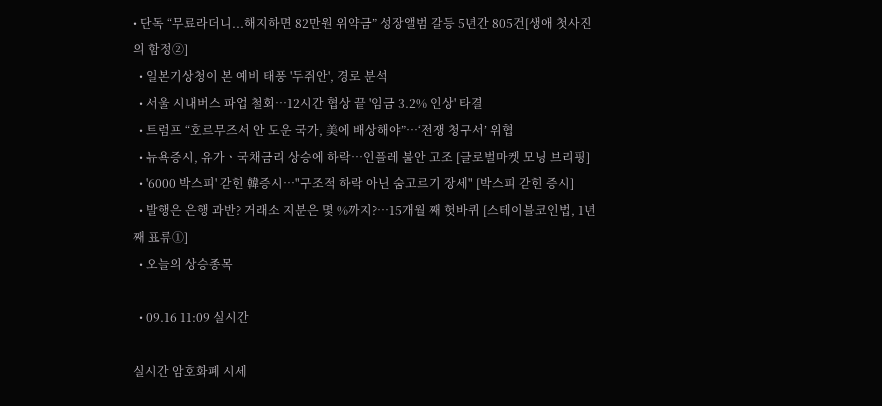• 단독 “무료라더니...해지하면 82만원 위약금” 성장앨범 갈등 5년간 805건[생애 첫사진의 함정②]
  • 일본기상청이 본 예비 태풍 '두쥐안', 경로 분석
  • 서울 시내버스 파업 철회…12시간 협상 끝 '임금 3.2% 인상' 타결
  • 트럼프 “호르무즈서 안 도운 국가, 美에 배상해야”…‘전쟁 청구서’ 위협
  • 뉴욕증시, 유가ㆍ국채금리 상승에 하락⋯인플레 불안 고조 [글로벌마켓 모닝 브리핑]
  • '6000 박스피' 갇힌 韓증시⋯"구조적 하락 아닌 숨고르기 장세" [박스피 갇힌 증시]
  • 발행은 은행 과반? 거래소 지분은 몇 %까지?…15개월 째 헛바퀴 [스테이블코인법, 1년째 표류①]
  • 오늘의 상승종목

  • 09.16 11:09 실시간

실시간 암호화폐 시세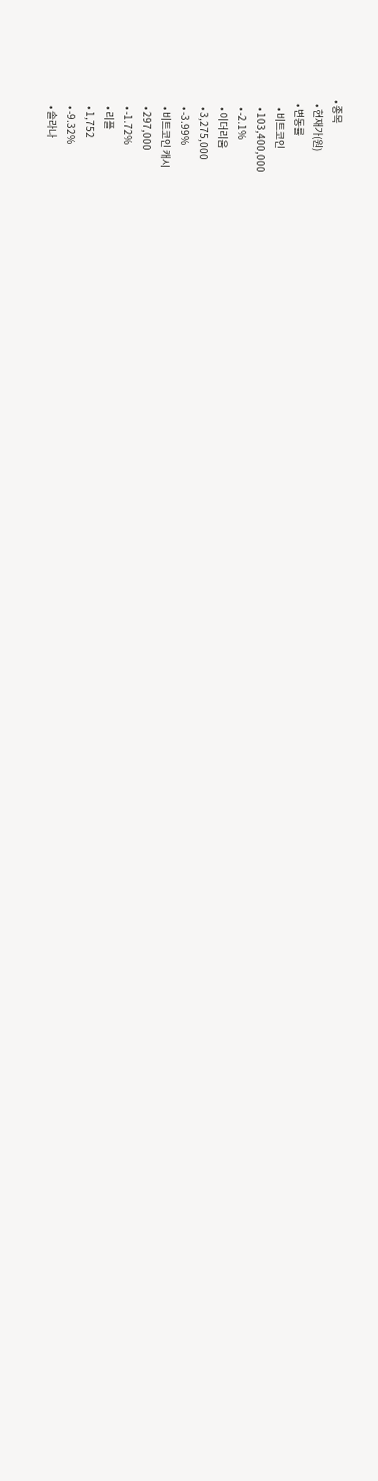• 종목
  • 현재가(원)
  • 변동률
    • 비트코인
    • 103,400,000
    • -2.1%
    • 이더리움
    • 3,275,000
    • -3.99%
    • 비트코인 캐시
    • 297,000
    • -1.72%
    • 리플
    • 1,752
    • -9.32%
    • 솔라나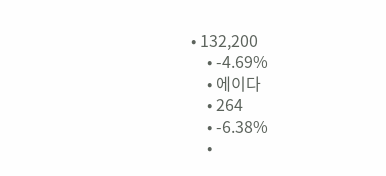• 132,200
    • -4.69%
    • 에이다
    • 264
    • -6.38%
    •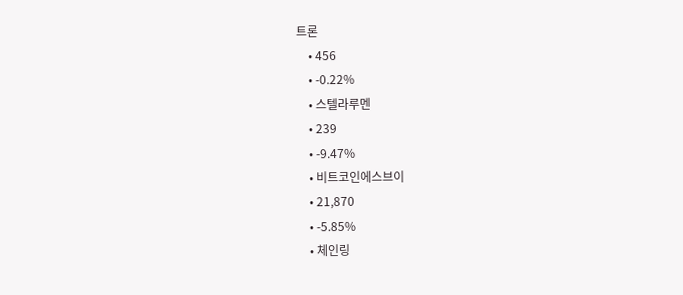트론
    • 456
    • -0.22%
    • 스텔라루멘
    • 239
    • -9.47%
    • 비트코인에스브이
    • 21,870
    • -5.85%
    • 체인링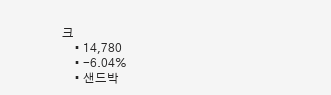크
    • 14,780
    • -6.04%
    • 샌드박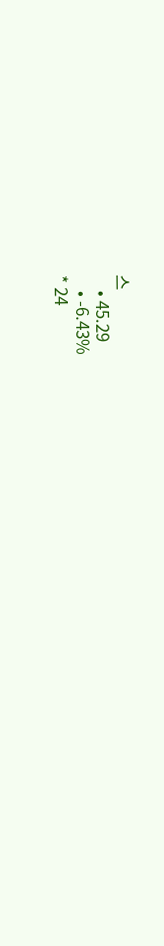스
    • 45.29
    • -6.43%
* 24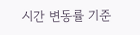시간 변동률 기준